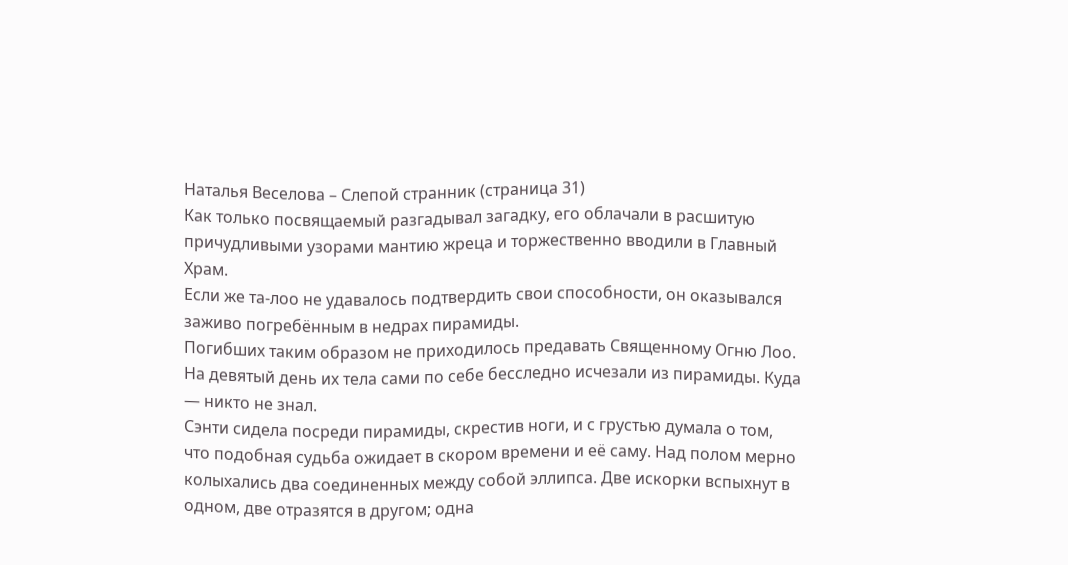Наталья Веселова – Слепой странник (страница 31)
Как только посвящаемый разгадывал загадку, его облачали в расшитую причудливыми узорами мантию жреца и торжественно вводили в Главный Храм.
Если же та-лоо не удавалось подтвердить свои способности, он оказывался заживо погребённым в недрах пирамиды.
Погибших таким образом не приходилось предавать Священному Огню Лоо. На девятый день их тела сами по себе бесследно исчезали из пирамиды. Куда — никто не знал.
Сэнти сидела посреди пирамиды, скрестив ноги, и с грустью думала о том, что подобная судьба ожидает в скором времени и её саму. Над полом мерно колыхались два соединенных между собой эллипса. Две искорки вспыхнут в одном, две отразятся в другом; одна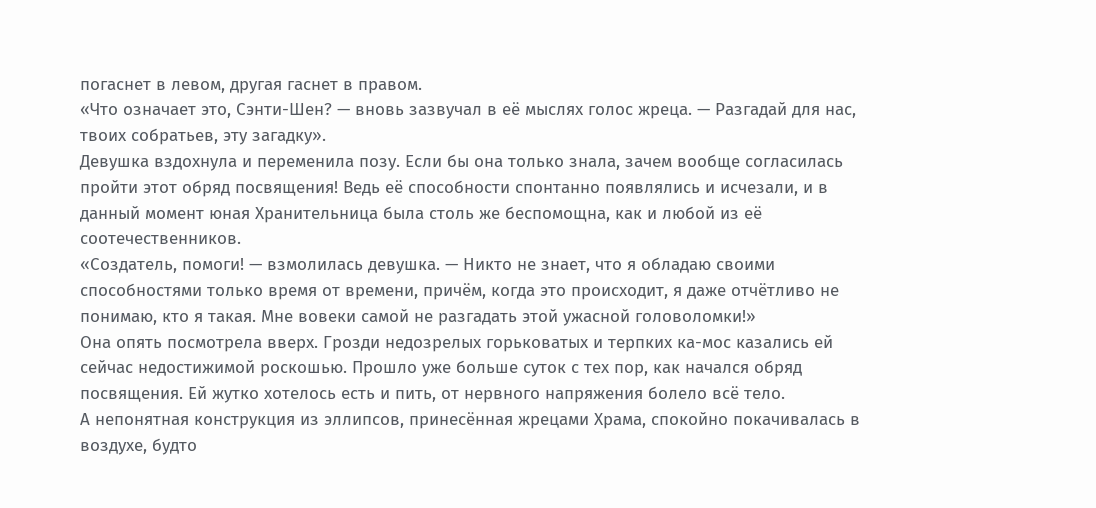погаснет в левом, другая гаснет в правом.
«Что означает это, Сэнти-Шен? — вновь зазвучал в её мыслях голос жреца. — Разгадай для нас, твоих собратьев, эту загадку».
Девушка вздохнула и переменила позу. Если бы она только знала, зачем вообще согласилась пройти этот обряд посвящения! Ведь её способности спонтанно появлялись и исчезали, и в данный момент юная Хранительница была столь же беспомощна, как и любой из её соотечественников.
«Создатель, помоги! — взмолилась девушка. — Никто не знает, что я обладаю своими способностями только время от времени, причём, когда это происходит, я даже отчётливо не понимаю, кто я такая. Мне вовеки самой не разгадать этой ужасной головоломки!»
Она опять посмотрела вверх. Грозди недозрелых горьковатых и терпких ка-мос казались ей сейчас недостижимой роскошью. Прошло уже больше суток с тех пор, как начался обряд посвящения. Ей жутко хотелось есть и пить, от нервного напряжения болело всё тело.
А непонятная конструкция из эллипсов, принесённая жрецами Храма, спокойно покачивалась в воздухе, будто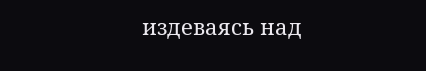издеваясь над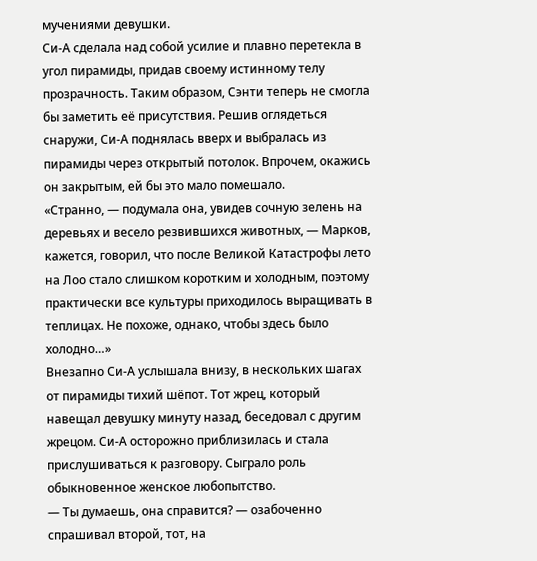мучениями девушки.
Си-А сделала над собой усилие и плавно перетекла в угол пирамиды, придав своему истинному телу прозрачность. Таким образом, Сэнти теперь не смогла бы заметить её присутствия. Решив оглядеться снаружи, Си-А поднялась вверх и выбралась из пирамиды через открытый потолок. Впрочем, окажись он закрытым, ей бы это мало помешало.
«Странно, — подумала она, увидев сочную зелень на деревьях и весело резвившихся животных, — Марков, кажется, говорил, что после Великой Катастрофы лето на Лоо стало слишком коротким и холодным, поэтому практически все культуры приходилось выращивать в теплицах. Не похоже, однако, чтобы здесь было холодно…»
Внезапно Си-А услышала внизу, в нескольких шагах от пирамиды тихий шёпот. Тот жрец, который навещал девушку минуту назад, беседовал с другим жрецом. Си-А осторожно приблизилась и стала прислушиваться к разговору. Сыграло роль обыкновенное женское любопытство.
— Ты думаешь, она справится? — озабоченно спрашивал второй, тот, на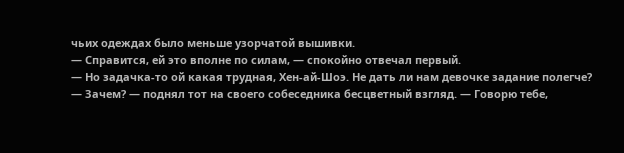чьих одеждах было меньше узорчатой вышивки.
— Справится, ей это вполне по силам, — спокойно отвечал первый.
— Но задачка-то ой какая трудная, Хен-ай-Шоэ. Не дать ли нам девочке задание полегче?
— Зачем? — поднял тот на своего собеседника бесцветный взгляд. — Говорю тебе,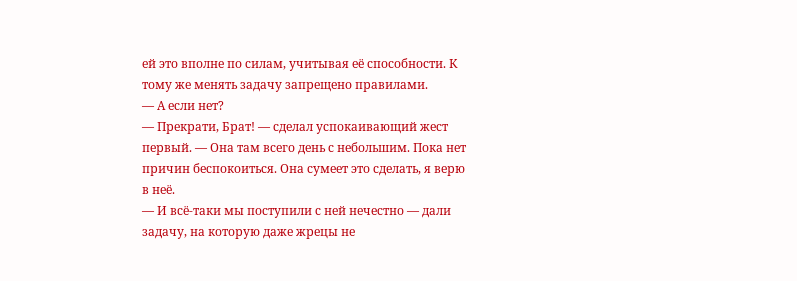ей это вполне по силам, учитывая её способности. К тому же менять задачу запрещено правилами.
— А если нет?
— Прекрати, Брат! — сделал успокаивающий жест первый. — Она там всего день с небольшим. Пока нет причин беспокоиться. Она сумеет это сделать, я верю в неё.
— И всё-таки мы поступили с ней нечестно — дали задачу, на которую даже жрецы не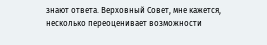знают ответа. Верховный Совет, мне кажется, несколько переоценивает возможности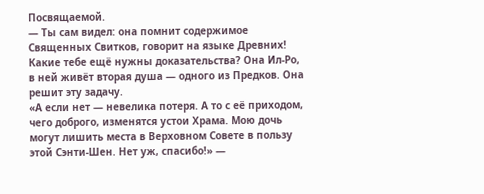Посвящаемой.
— Ты сам видел: она помнит содержимое Священных Свитков, говорит на языке Древних! Какие тебе ещё нужны доказательства? Она Ил-Ро, в ней живёт вторая душа — одного из Предков. Она решит эту задачу.
«А если нет — невелика потеря. А то с её приходом, чего доброго, изменятся устои Храма. Мою дочь могут лишить места в Верховном Совете в пользу этой Сэнти-Шен. Нет уж, спасибо!» —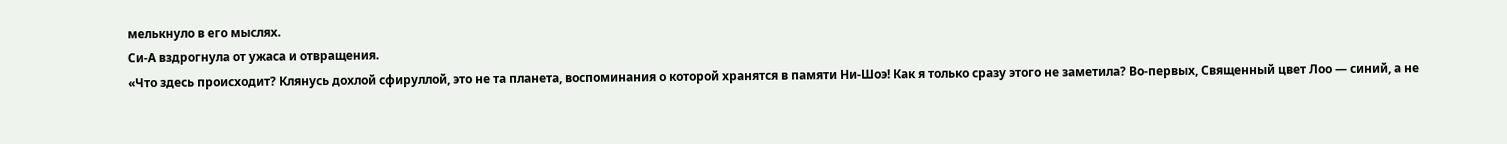мелькнуло в его мыслях.
Си-А вздрогнула от ужаса и отвращения.
«Что здесь происходит? Клянусь дохлой сфируллой, это не та планета, воспоминания о которой хранятся в памяти Ни-Шоэ! Как я только сразу этого не заметила? Во-первых, Священный цвет Лоо — синий, а не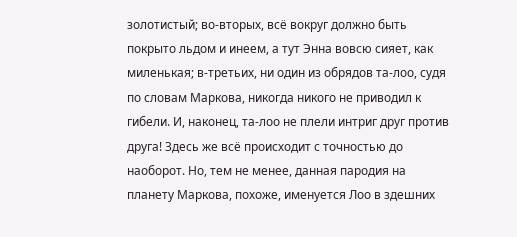золотистый; во-вторых, всё вокруг должно быть покрыто льдом и инеем, а тут Энна вовсю сияет, как миленькая; в-третьих, ни один из обрядов та-лоо, судя по словам Маркова, никогда никого не приводил к гибели. И, наконец, та-лоо не плели интриг друг против друга! Здесь же всё происходит с точностью до наоборот. Но, тем не менее, данная пародия на планету Маркова, похоже, именуется Лоо в здешних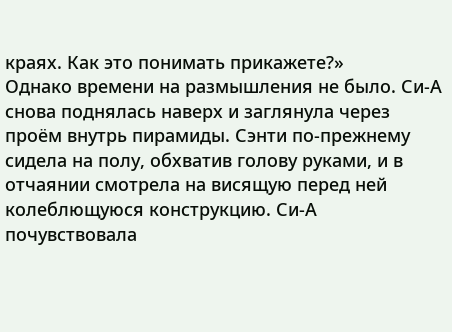краях. Как это понимать прикажете?»
Однако времени на размышления не было. Си-А снова поднялась наверх и заглянула через проём внутрь пирамиды. Сэнти по-прежнему сидела на полу, обхватив голову руками, и в отчаянии смотрела на висящую перед ней колеблющуюся конструкцию. Си-А почувствовала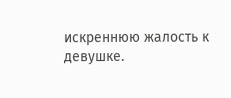искреннюю жалость к девушке.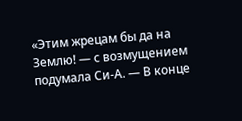«Этим жрецам бы да на Землю! — с возмущением подумала Си-А. — В конце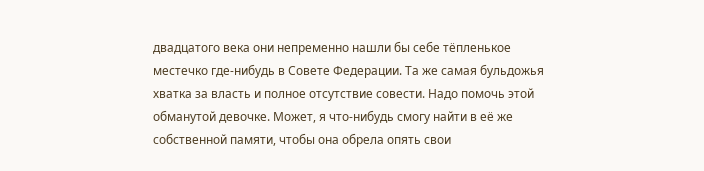двадцатого века они непременно нашли бы себе тёпленькое местечко где-нибудь в Совете Федерации. Та же самая бульдожья хватка за власть и полное отсутствие совести. Надо помочь этой обманутой девочке. Может, я что-нибудь смогу найти в её же собственной памяти, чтобы она обрела опять свои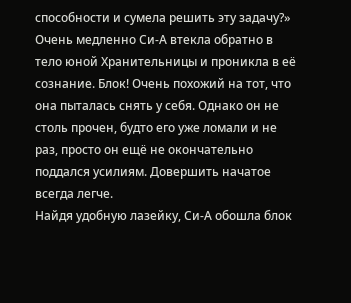способности и сумела решить эту задачу?»
Очень медленно Си-А втекла обратно в тело юной Хранительницы и проникла в её сознание. Блок! Очень похожий на тот, что она пыталась снять у себя. Однако он не столь прочен, будто его уже ломали и не раз, просто он ещё не окончательно поддался усилиям. Довершить начатое всегда легче.
Найдя удобную лазейку, Си-А обошла блок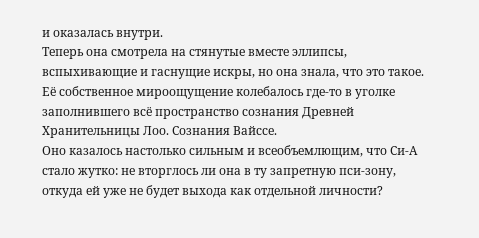и оказалась внутри.
Теперь она смотрела на стянутые вместе эллипсы, вспыхивающие и гаснущие искры, но она знала, что это такое. Её собственное мироощущение колебалось где-то в уголке заполнившего всё пространство сознания Древней Хранительницы Лоо. Сознания Вайссе.
Оно казалось настолько сильным и всеобъемлющим, что Си-А стало жутко: не вторглось ли она в ту запретную пси-зону, откуда ей уже не будет выхода как отдельной личности?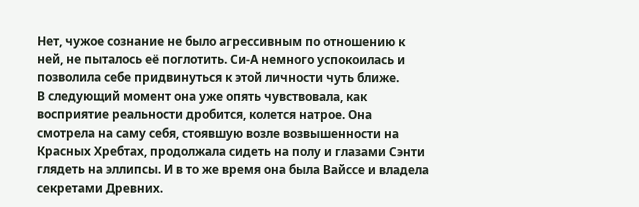Нет, чужое сознание не было агрессивным по отношению к ней, не пыталось её поглотить. Си-А немного успокоилась и позволила себе придвинуться к этой личности чуть ближе.
В следующий момент она уже опять чувствовала, как восприятие реальности дробится, колется натрое. Она смотрела на саму себя, стоявшую возле возвышенности на Красных Хребтах, продолжала сидеть на полу и глазами Сэнти глядеть на эллипсы. И в то же время она была Вайссе и владела секретами Древних.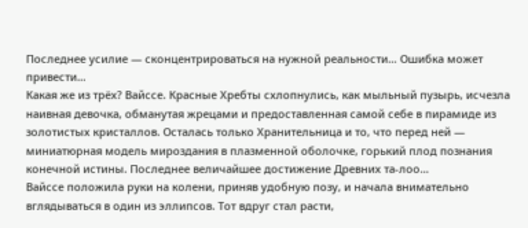Последнее усилие — сконцентрироваться на нужной реальности… Ошибка может привести…
Какая же из трёх? Вайссе. Красные Хребты схлопнулись, как мыльный пузырь, исчезла наивная девочка, обманутая жрецами и предоставленная самой себе в пирамиде из золотистых кристаллов. Осталась только Хранительница и то, что перед ней — миниатюрная модель мироздания в плазменной оболочке, горький плод познания конечной истины. Последнее величайшее достижение Древних та-лоо…
Вайссе положила руки на колени, приняв удобную позу, и начала внимательно вглядываться в один из эллипсов. Тот вдруг стал расти,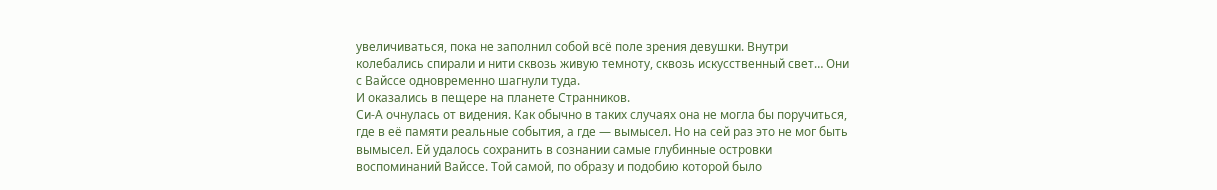увеличиваться, пока не заполнил собой всё поле зрения девушки. Внутри колебались спирали и нити сквозь живую темноту, сквозь искусственный свет… Они с Вайссе одновременно шагнули туда.
И оказались в пещере на планете Странников.
Си-А очнулась от видения. Как обычно в таких случаях она не могла бы поручиться, где в её памяти реальные события, а где — вымысел. Но на сей раз это не мог быть вымысел. Ей удалось сохранить в сознании самые глубинные островки воспоминаний Вайссе. Той самой, по образу и подобию которой было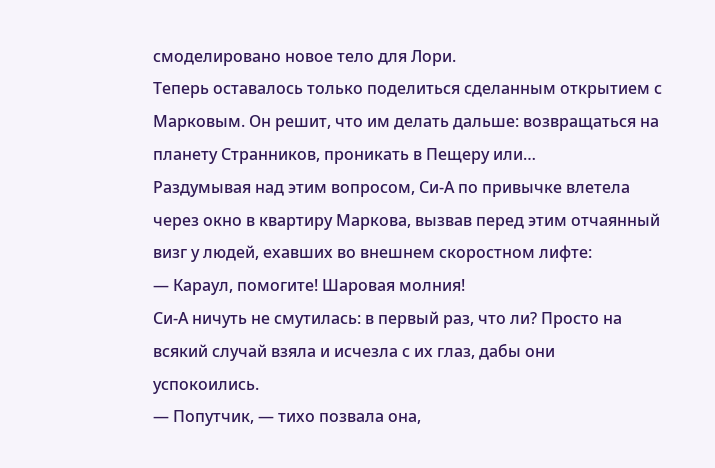смоделировано новое тело для Лори.
Теперь оставалось только поделиться сделанным открытием с Марковым. Он решит, что им делать дальше: возвращаться на планету Странников, проникать в Пещеру или…
Раздумывая над этим вопросом, Си-А по привычке влетела через окно в квартиру Маркова, вызвав перед этим отчаянный визг у людей, ехавших во внешнем скоростном лифте:
— Караул, помогите! Шаровая молния!
Си-А ничуть не смутилась: в первый раз, что ли? Просто на всякий случай взяла и исчезла с их глаз, дабы они успокоились.
— Попутчик, — тихо позвала она,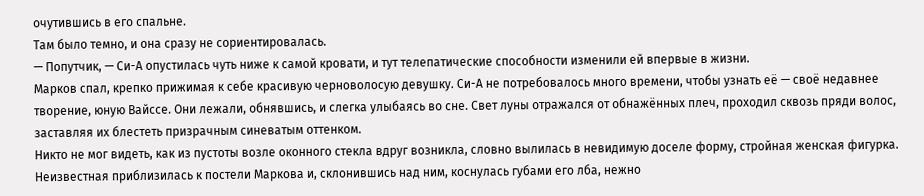очутившись в его спальне.
Там было темно, и она сразу не сориентировалась.
— Попутчик, — Си-А опустилась чуть ниже к самой кровати, и тут телепатические способности изменили ей впервые в жизни.
Марков спал, крепко прижимая к себе красивую черноволосую девушку. Си-А не потребовалось много времени, чтобы узнать её — своё недавнее творение, юную Вайссе. Они лежали, обнявшись, и слегка улыбаясь во сне. Свет луны отражался от обнажённых плеч, проходил сквозь пряди волос, заставляя их блестеть призрачным синеватым оттенком.
Никто не мог видеть, как из пустоты возле оконного стекла вдруг возникла, словно вылилась в невидимую доселе форму, стройная женская фигурка. Неизвестная приблизилась к постели Маркова и, склонившись над ним, коснулась губами его лба, нежно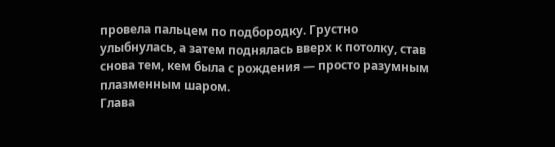провела пальцем по подбородку. Грустно улыбнулась, а затем поднялась вверх к потолку, став снова тем, кем была с рождения — просто разумным плазменным шаром.
Глава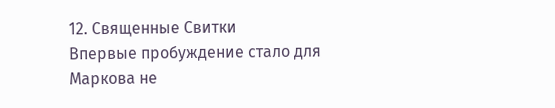12. Священные Свитки
Впервые пробуждение стало для Маркова не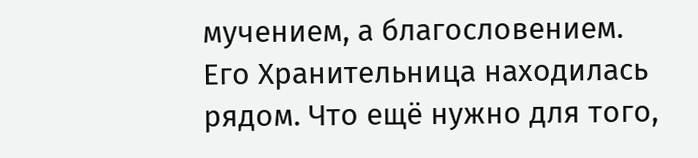мучением, а благословением. Его Хранительница находилась рядом. Что ещё нужно для того,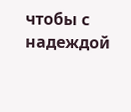чтобы с надеждой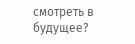смотреть в будущее?